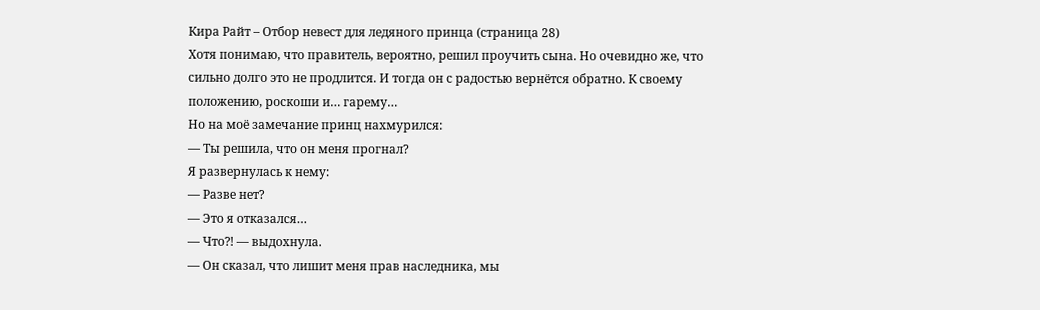Кира Райт – Отбор невест для ледяного принца (страница 28)
Хотя понимаю, что правитель, вероятно, решил проучить сына. Но очевидно же, что сильно долго это не продлится. И тогда он с радостью вернётся обратно. К своему положению, роскоши и… гарему…
Но на моё замечание принц нахмурился:
— Ты решила, что он меня прогнал?
Я развернулась к нему:
— Разве нет?
— Это я отказался…
— Что⁈ — выдохнула.
— Он сказал, что лишит меня прав наследника, мы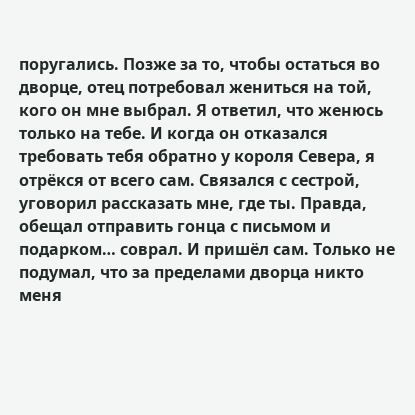поругались. Позже за то, чтобы остаться во дворце, отец потребовал жениться на той, кого он мне выбрал. Я ответил, что женюсь только на тебе. И когда он отказался требовать тебя обратно у короля Севера, я отрёкся от всего сам. Связался с сестрой, уговорил рассказать мне, где ты. Правда, обещал отправить гонца с письмом и подарком… соврал. И пришёл сам. Только не подумал, что за пределами дворца никто меня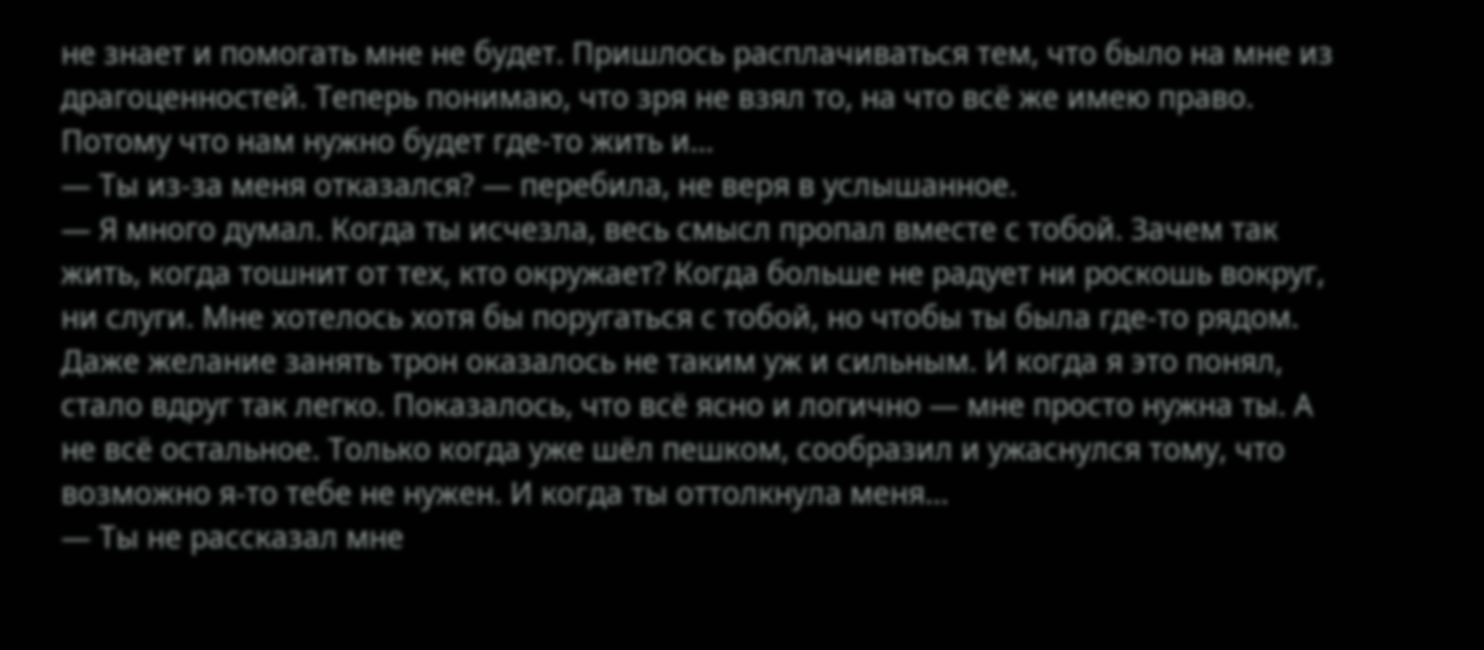не знает и помогать мне не будет. Пришлось расплачиваться тем, что было на мне из драгоценностей. Теперь понимаю, что зря не взял то, на что всё же имею право. Потому что нам нужно будет где-то жить и…
— Ты из-за меня отказался? — перебила, не веря в услышанное.
— Я много думал. Когда ты исчезла, весь смысл пропал вместе с тобой. Зачем так жить, когда тошнит от тех, кто окружает? Когда больше не радует ни роскошь вокруг, ни слуги. Мне хотелось хотя бы поругаться с тобой, но чтобы ты была где-то рядом. Даже желание занять трон оказалось не таким уж и сильным. И когда я это понял, стало вдруг так легко. Показалось, что всё ясно и логично — мне просто нужна ты. А не всё остальное. Только когда уже шёл пешком, сообразил и ужаснулся тому, что возможно я-то тебе не нужен. И когда ты оттолкнула меня…
— Ты не рассказал мне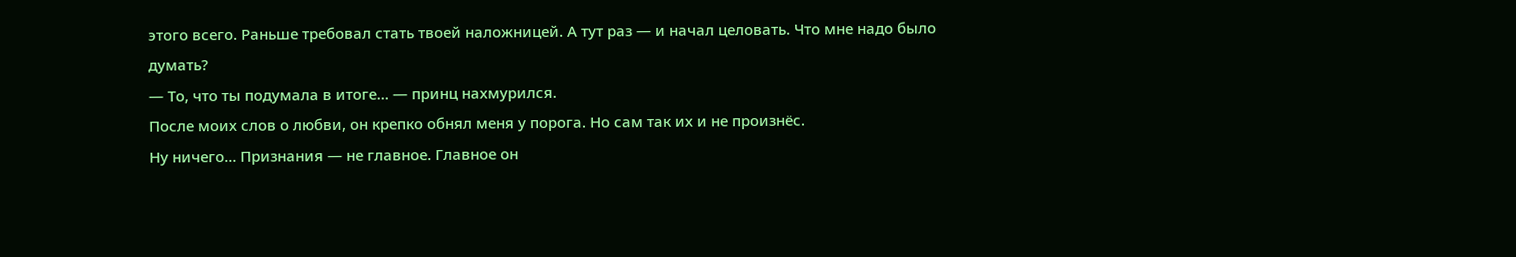этого всего. Раньше требовал стать твоей наложницей. А тут раз — и начал целовать. Что мне надо было думать?
— То, что ты подумала в итоге… — принц нахмурился.
После моих слов о любви, он крепко обнял меня у порога. Но сам так их и не произнёс.
Ну ничего… Признания — не главное. Главное он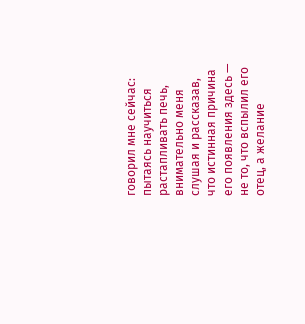говорил мне сейчас: пытаясь научиться растапливать печь, внимательно меня слушая и рассказав, что истинная причина его появления здесь — не то, что вспылил его отец, а желание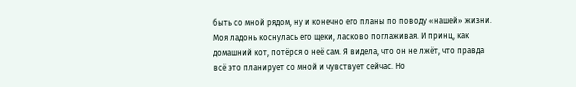быть со мной рядом, ну и конечно его планы по поводу «нашей» жизни.
Моя ладонь коснулась его щеки, ласково поглаживая. И принц, как домашний кот, потёрся о неё сам. Я видела, что он не лжёт, что правда всё это планирует со мной и чувствует сейчас. Но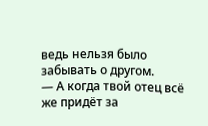ведь нельзя было забывать о другом.
— А когда твой отец всё же придёт за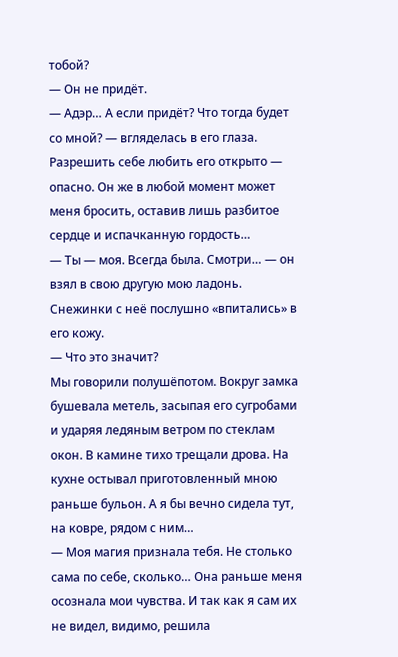тобой?
— Он не придёт.
— Адэр… А если придёт? Что тогда будет со мной? — вгляделась в его глаза.
Разрешить себе любить его открыто — опасно. Он же в любой момент может меня бросить, оставив лишь разбитое сердце и испачканную гордость…
— Ты — моя. Всегда была. Смотри… — он взял в свою другую мою ладонь.
Снежинки с неё послушно «впитались» в его кожу.
— Что это значит?
Мы говорили полушёпотом. Вокруг замка бушевала метель, засыпая его сугробами и ударяя ледяным ветром по стеклам окон. В камине тихо трещали дрова. На кухне остывал приготовленный мною раньше бульон. А я бы вечно сидела тут, на ковре, рядом с ним…
— Моя магия признала тебя. Не столько сама по себе, сколько… Она раньше меня осознала мои чувства. И так как я сам их не видел, видимо, решила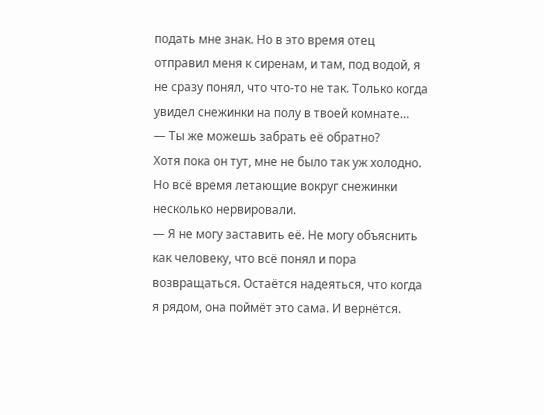подать мне знак. Но в это время отец отправил меня к сиренам, и там, под водой, я не сразу понял, что что-то не так. Только когда увидел снежинки на полу в твоей комнате…
— Ты же можешь забрать её обратно?
Хотя пока он тут, мне не было так уж холодно. Но всё время летающие вокруг снежинки несколько нервировали.
— Я не могу заставить её. Не могу объяснить как человеку, что всё понял и пора возвращаться. Остаётся надеяться, что когда я рядом, она поймёт это сама. И вернётся.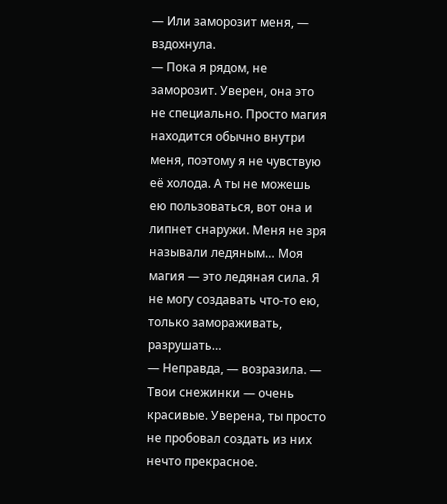— Или заморозит меня, — вздохнула.
— Пока я рядом, не заморозит. Уверен, она это не специально. Просто магия находится обычно внутри меня, поэтому я не чувствую её холода. А ты не можешь ею пользоваться, вот она и липнет снаружи. Меня не зря называли ледяным… Моя магия — это ледяная сила. Я не могу создавать что-то ею, только замораживать, разрушать…
— Неправда, — возразила. — Твои снежинки — очень красивые. Уверена, ты просто не пробовал создать из них нечто прекрасное.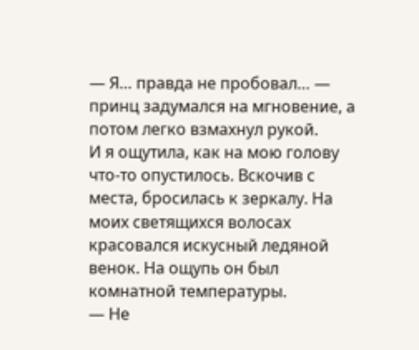— Я… правда не пробовал… — принц задумался на мгновение, а потом легко взмахнул рукой.
И я ощутила, как на мою голову что-то опустилось. Вскочив с места, бросилась к зеркалу. На моих светящихся волосах красовался искусный ледяной венок. На ощупь он был комнатной температуры.
— Не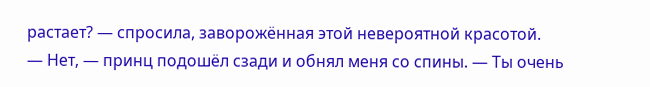растает? — спросила, заворожённая этой невероятной красотой.
— Нет, — принц подошёл сзади и обнял меня со спины. — Ты очень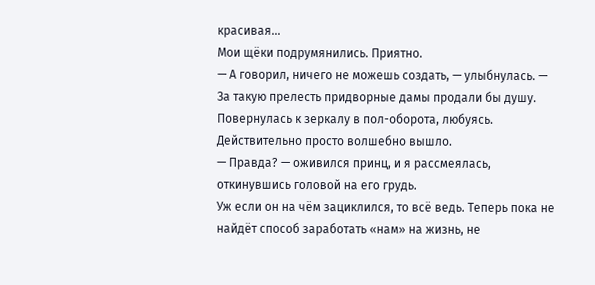красивая…
Мои щёки подрумянились. Приятно.
— А говорил, ничего не можешь создать, — улыбнулась. — За такую прелесть придворные дамы продали бы душу.
Повернулась к зеркалу в пол-оборота, любуясь. Действительно просто волшебно вышло.
— Правда? — оживился принц, и я рассмеялась, откинувшись головой на его грудь.
Уж если он на чём зациклился, то всё ведь. Теперь пока не найдёт способ заработать «нам» на жизнь, не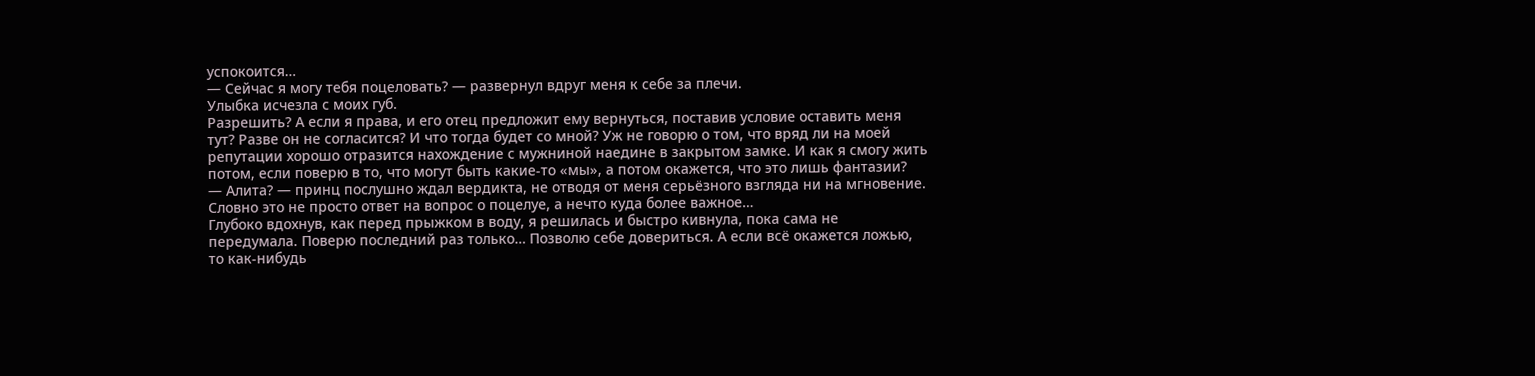успокоится…
— Сейчас я могу тебя поцеловать? — развернул вдруг меня к себе за плечи.
Улыбка исчезла с моих губ.
Разрешить? А если я права, и его отец предложит ему вернуться, поставив условие оставить меня тут? Разве он не согласится? И что тогда будет со мной? Уж не говорю о том, что вряд ли на моей репутации хорошо отразится нахождение с мужниной наедине в закрытом замке. И как я смогу жить потом, если поверю в то, что могут быть какие-то «мы», а потом окажется, что это лишь фантазии?
— Алита? — принц послушно ждал вердикта, не отводя от меня серьёзного взгляда ни на мгновение. Словно это не просто ответ на вопрос о поцелуе, а нечто куда более важное…
Глубоко вдохнув, как перед прыжком в воду, я решилась и быстро кивнула, пока сама не передумала. Поверю последний раз только… Позволю себе довериться. А если всё окажется ложью, то как-нибудь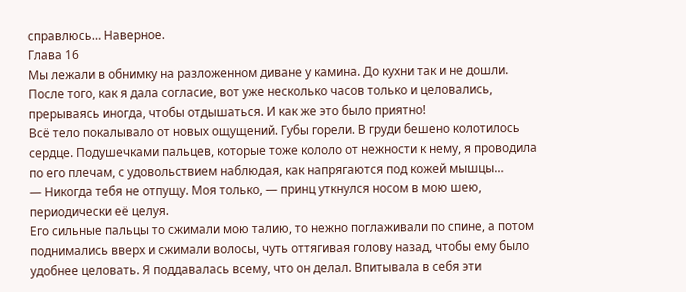справлюсь… Наверное.
Глава 16
Мы лежали в обнимку на разложенном диване у камина. До кухни так и не дошли.
После того, как я дала согласие, вот уже несколько часов только и целовались, прерываясь иногда, чтобы отдышаться. И как же это было приятно!
Всё тело покалывало от новых ощущений. Губы горели. В груди бешено колотилось сердце. Подушечками пальцев, которые тоже кололо от нежности к нему, я проводила по его плечам, с удовольствием наблюдая, как напрягаются под кожей мышцы…
— Никогда тебя не отпущу. Моя только, — принц уткнулся носом в мою шею, периодически её целуя.
Его сильные пальцы то сжимали мою талию, то нежно поглаживали по спине, а потом поднимались вверх и сжимали волосы, чуть оттягивая голову назад, чтобы ему было удобнее целовать. Я поддавалась всему, что он делал. Впитывала в себя эти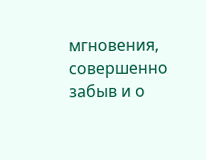мгновения, совершенно забыв и о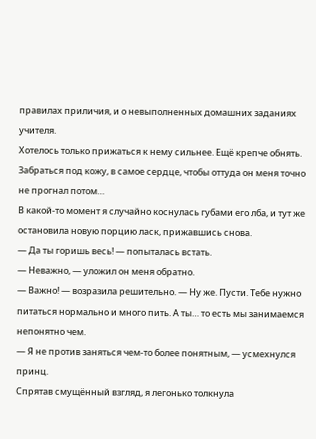правилах приличия, и о невыполненных домашних заданиях учителя.
Хотелось только прижаться к нему сильнее. Ещё крепче обнять. Забраться под кожу, в самое сердце, чтобы оттуда он меня точно не прогнал потом…
В какой-то момент я случайно коснулась губами его лба, и тут же остановила новую порцию ласк, прижавшись снова.
— Да ты горишь весь! — попыталась встать.
— Неважно, — уложил он меня обратно.
— Важно! — возразила решительно. — Ну же. Пусти. Тебе нужно питаться нормально и много пить. А ты… то есть мы занимаемся непонятно чем.
— Я не против заняться чем-то более понятным, — усмехнулся принц.
Спрятав смущённый взгляд, я легонько толкнула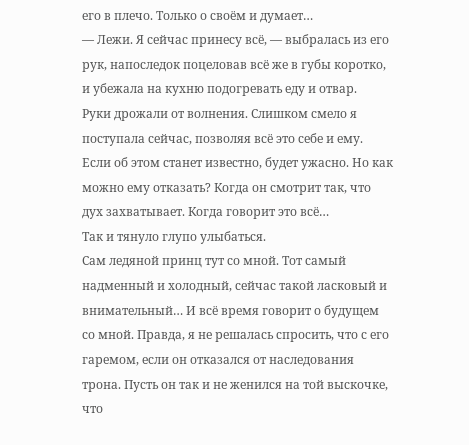его в плечо. Только о своём и думает…
— Лежи. Я сейчас принесу всё, — выбралась из его рук, напоследок поцеловав всё же в губы коротко, и убежала на кухню подогревать еду и отвар.
Руки дрожали от волнения. Слишком смело я поступала сейчас, позволяя всё это себе и ему. Если об этом станет известно, будет ужасно. Но как можно ему отказать? Когда он смотрит так, что дух захватывает. Когда говорит это всё…
Так и тянуло глупо улыбаться.
Сам ледяной принц тут со мной. Тот самый надменный и холодный, сейчас такой ласковый и внимательный… И всё время говорит о будущем со мной. Правда, я не решалась спросить, что с его гаремом, если он отказался от наследования трона. Пусть он так и не женился на той выскочке, что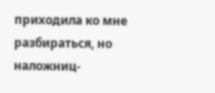приходила ко мне разбираться, но наложниц-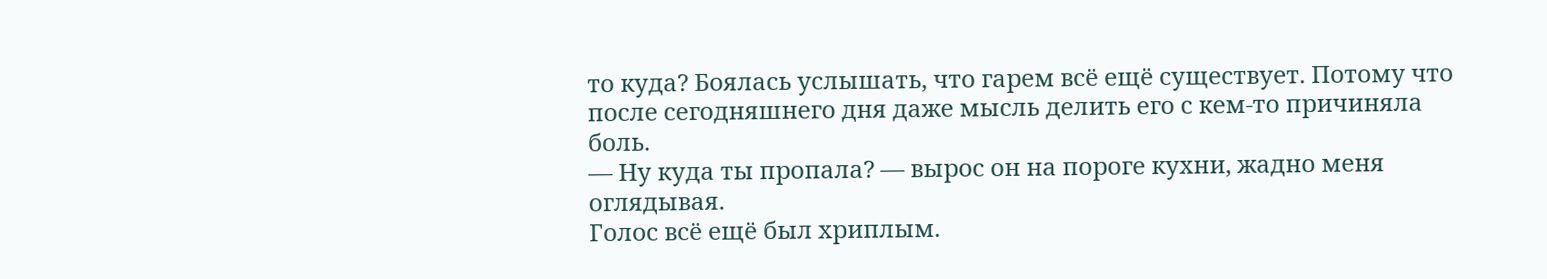то куда? Боялась услышать, что гарем всё ещё существует. Потому что после сегодняшнего дня даже мысль делить его с кем-то причиняла боль.
— Ну куда ты пропала? — вырос он на пороге кухни, жадно меня оглядывая.
Голос всё ещё был хриплым.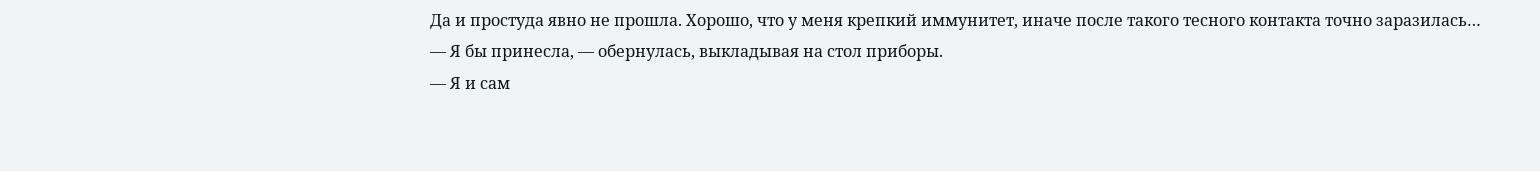Да и простуда явно не прошла. Хорошо, что у меня крепкий иммунитет, иначе после такого тесного контакта точно заразилась…
— Я бы принесла, — обернулась, выкладывая на стол приборы.
— Я и сам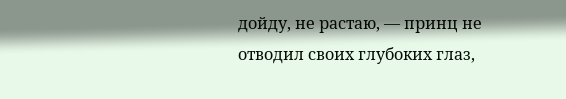дойду, не растаю, — принц не отводил своих глубоких глаз,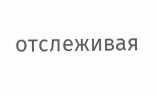отслеживая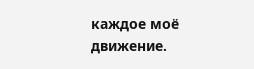каждое моё движение.